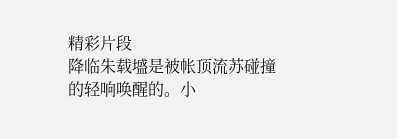精彩片段
降临朱载墭是被帐顶流苏碰撞的轻响唤醒的。小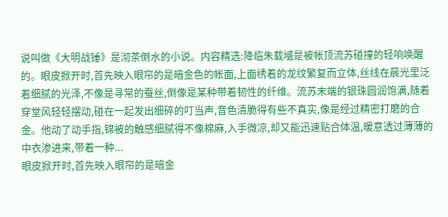说叫做《大明战锤》是沏茶倒水的小说。内容精选:降临朱载墭是被帐顶流苏碰撞的轻响唤醒的。眼皮掀开时,首先映入眼帘的是暗金色的帐面,上面绣着的龙纹繁复而立体,丝线在晨光里泛着细腻的光泽,不像是寻常的蚕丝,倒像是某种带着韧性的纤维。流苏末端的银珠圆润饱满,随着穿堂风轻轻摆动,碰在一起发出细碎的叮当声,音色清脆得有些不真实,像是经过精密打磨的合金。他动了动手指,锦被的触感细腻得不像棉麻,入手微凉,却又能迅速贴合体温,暖意透过薄薄的中衣渗进来,带着一种...
眼皮掀开时,首先映入眼帘的是暗金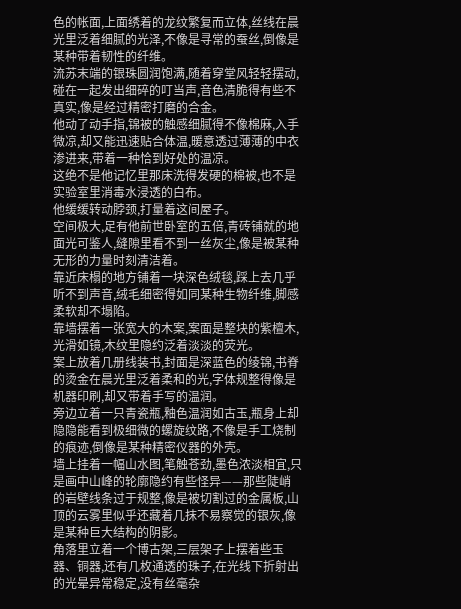色的帐面,上面绣着的龙纹繁复而立体,丝线在晨光里泛着细腻的光泽,不像是寻常的蚕丝,倒像是某种带着韧性的纤维。
流苏末端的银珠圆润饱满,随着穿堂风轻轻摆动,碰在一起发出细碎的叮当声,音色清脆得有些不真实,像是经过精密打磨的合金。
他动了动手指,锦被的触感细腻得不像棉麻,入手微凉,却又能迅速贴合体温,暖意透过薄薄的中衣渗进来,带着一种恰到好处的温凉。
这绝不是他记忆里那床洗得发硬的棉被,也不是实验室里消毒水浸透的白布。
他缓缓转动脖颈,打量着这间屋子。
空间极大,足有他前世卧室的五倍,青砖铺就的地面光可鉴人,缝隙里看不到一丝灰尘,像是被某种无形的力量时刻清洁着。
靠近床榻的地方铺着一块深色绒毯,踩上去几乎听不到声音,绒毛细密得如同某种生物纤维,脚感柔软却不塌陷。
靠墙摆着一张宽大的木案,案面是整块的紫檀木,光滑如镜,木纹里隐约泛着淡淡的荧光。
案上放着几册线装书,封面是深蓝色的绫锦,书脊的烫金在晨光里泛着柔和的光,字体规整得像是机器印刷,却又带着手写的温润。
旁边立着一只青瓷瓶,釉色温润如古玉,瓶身上却隐隐能看到极细微的螺旋纹路,不像是手工烧制的痕迹,倒像是某种精密仪器的外壳。
墙上挂着一幅山水图,笔触苍劲,墨色浓淡相宜,只是画中山峰的轮廓隐约有些怪异——那些陡峭的岩壁线条过于规整,像是被切割过的金属板,山顶的云雾里似乎还藏着几抹不易察觉的银灰,像是某种巨大结构的阴影。
角落里立着一个博古架,三层架子上摆着些玉器、铜器,还有几枚通透的珠子,在光线下折射出的光晕异常稳定,没有丝毫杂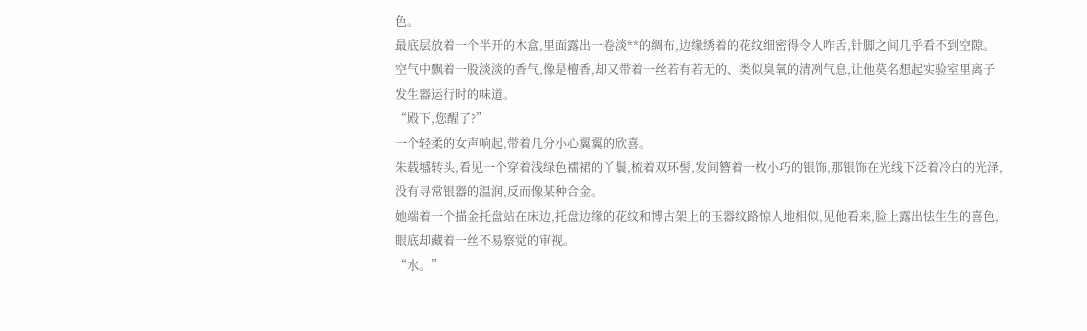色。
最底层放着一个半开的木盒,里面露出一卷淡**的绸布,边缘绣着的花纹细密得令人咋舌,针脚之间几乎看不到空隙。
空气中飘着一股淡淡的香气,像是檀香,却又带着一丝若有若无的、类似臭氧的清冽气息,让他莫名想起实验室里离子发生器运行时的味道。
“殿下,您醒了?”
一个轻柔的女声响起,带着几分小心翼翼的欣喜。
朱载墭转头,看见一个穿着浅绿色襦裙的丫鬟,梳着双环髻,发间簪着一枚小巧的银饰,那银饰在光线下泛着冷白的光泽,没有寻常银器的温润,反而像某种合金。
她端着一个描金托盘站在床边,托盘边缘的花纹和博古架上的玉器纹路惊人地相似,见他看来,脸上露出怯生生的喜色,眼底却藏着一丝不易察觉的审视。
“水。”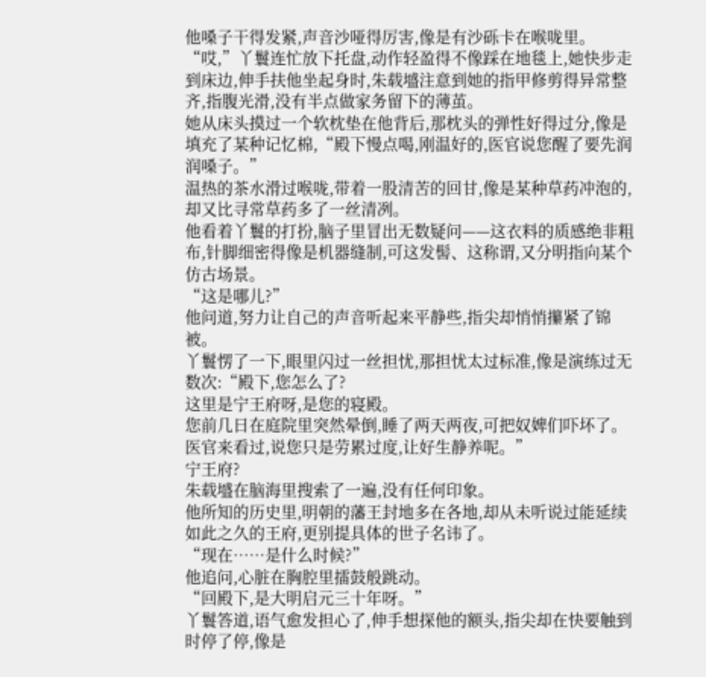他嗓子干得发紧,声音沙哑得厉害,像是有沙砾卡在喉咙里。
“哎,”丫鬟连忙放下托盘,动作轻盈得不像踩在地毯上,她快步走到床边,伸手扶他坐起身时,朱载墭注意到她的指甲修剪得异常整齐,指腹光滑,没有半点做家务留下的薄茧。
她从床头摸过一个软枕垫在他背后,那枕头的弹性好得过分,像是填充了某种记忆棉,“殿下慢点喝,刚温好的,医官说您醒了要先润润嗓子。”
温热的茶水滑过喉咙,带着一股清苦的回甘,像是某种草药冲泡的,却又比寻常草药多了一丝清冽。
他看着丫鬟的打扮,脑子里冒出无数疑问——这衣料的质感绝非粗布,针脚细密得像是机器缝制,可这发髻、这称谓,又分明指向某个仿古场景。
“这是哪儿?”
他问道,努力让自己的声音听起来平静些,指尖却悄悄攥紧了锦被。
丫鬟愣了一下,眼里闪过一丝担忧,那担忧太过标准,像是演练过无数次:“殿下,您怎么了?
这里是宁王府呀,是您的寝殿。
您前几日在庭院里突然晕倒,睡了两天两夜,可把奴婢们吓坏了。
医官来看过,说您只是劳累过度,让好生静养呢。”
宁王府?
朱载墭在脑海里搜索了一遍,没有任何印象。
他所知的历史里,明朝的藩王封地多在各地,却从未听说过能延续如此之久的王府,更别提具体的世子名讳了。
“现在……是什么时候?”
他追问,心脏在胸腔里擂鼓般跳动。
“回殿下,是大明启元三十年呀。”
丫鬟答道,语气愈发担心了,伸手想探他的额头,指尖却在快要触到时停了停,像是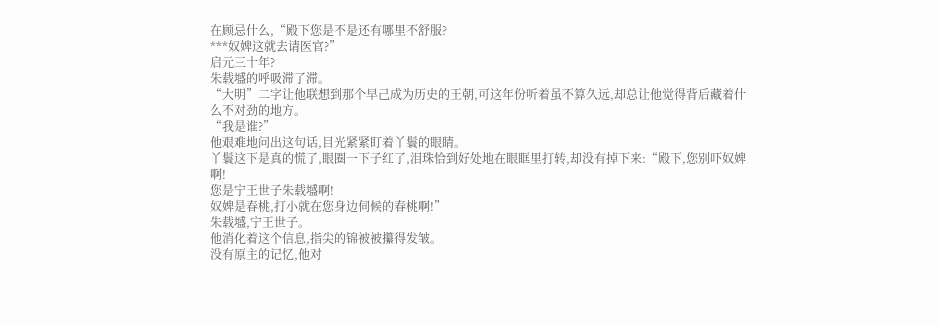在顾忌什么,“殿下您是不是还有哪里不舒服?
***奴婢这就去请医官?”
启元三十年?
朱载墭的呼吸滞了滞。
“大明”二字让他联想到那个早己成为历史的王朝,可这年份听着虽不算久远,却总让他觉得背后藏着什么不对劲的地方。
“我是谁?”
他艰难地问出这句话,目光紧紧盯着丫鬟的眼睛。
丫鬟这下是真的慌了,眼圈一下子红了,泪珠恰到好处地在眼眶里打转,却没有掉下来:“殿下,您别吓奴婢啊!
您是宁王世子朱载墭啊!
奴婢是春桃,打小就在您身边伺候的春桃啊!”
朱载墭,宁王世子。
他消化着这个信息,指尖的锦被被攥得发皱。
没有原主的记忆,他对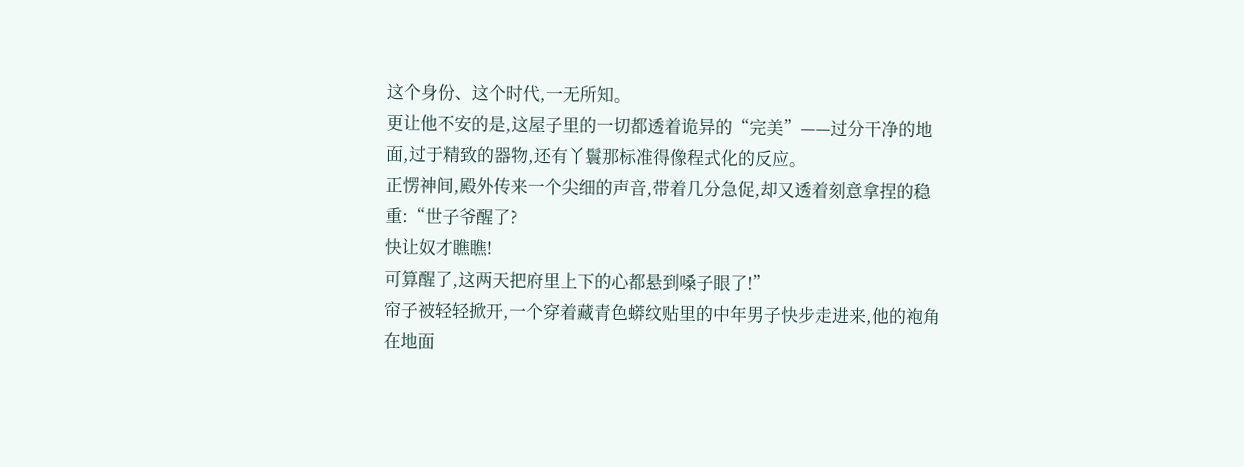这个身份、这个时代,一无所知。
更让他不安的是,这屋子里的一切都透着诡异的“完美”——过分干净的地面,过于精致的器物,还有丫鬟那标准得像程式化的反应。
正愣神间,殿外传来一个尖细的声音,带着几分急促,却又透着刻意拿捏的稳重:“世子爷醒了?
快让奴才瞧瞧!
可算醒了,这两天把府里上下的心都悬到嗓子眼了!”
帘子被轻轻掀开,一个穿着藏青色蟒纹贴里的中年男子快步走进来,他的袍角在地面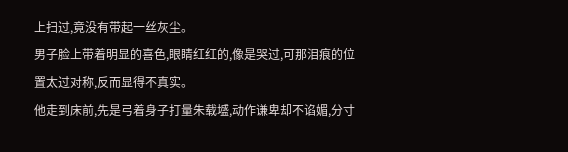上扫过,竟没有带起一丝灰尘。
男子脸上带着明显的喜色,眼睛红红的,像是哭过,可那泪痕的位置太过对称,反而显得不真实。
他走到床前,先是弓着身子打量朱载墭,动作谦卑却不谄媚,分寸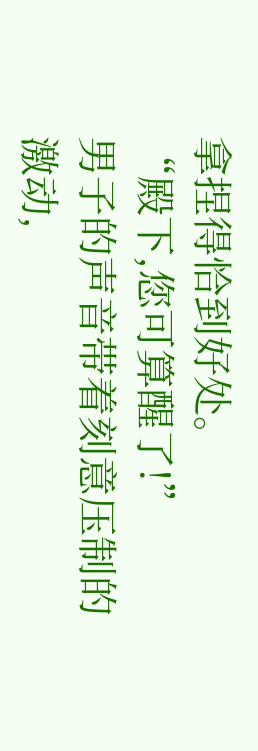拿捏得恰到好处。
“殿下,您可算醒了!”
男子的声音带着刻意压制的激动,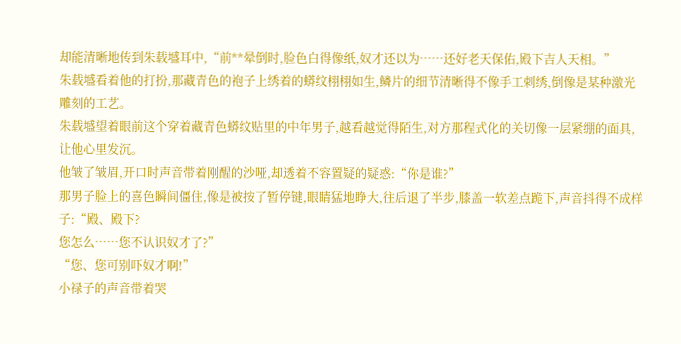却能清晰地传到朱载墭耳中,“前**晕倒时,脸色白得像纸,奴才还以为……还好老天保佑,殿下吉人天相。”
朱载墭看着他的打扮,那藏青色的袍子上绣着的蟒纹栩栩如生,鳞片的细节清晰得不像手工刺绣,倒像是某种激光雕刻的工艺。
朱载墭望着眼前这个穿着藏青色蟒纹贴里的中年男子,越看越觉得陌生,对方那程式化的关切像一层紧绷的面具,让他心里发沉。
他皱了皱眉,开口时声音带着刚醒的沙哑,却透着不容置疑的疑惑:“你是谁?”
那男子脸上的喜色瞬间僵住,像是被按了暂停键,眼睛猛地睁大,往后退了半步,膝盖一软差点跪下,声音抖得不成样子:“殿、殿下?
您怎么……您不认识奴才了?”
“您、您可别吓奴才啊!”
小禄子的声音带着哭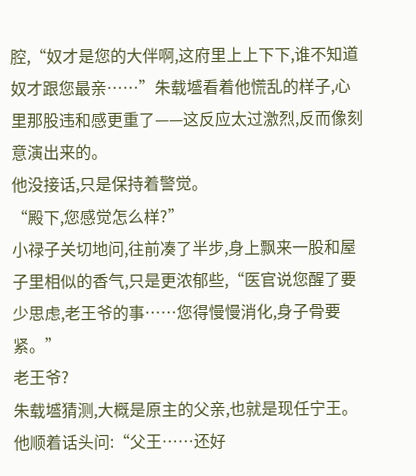腔,“奴才是您的大伴啊,这府里上上下下,谁不知道奴才跟您最亲……”朱载墭看着他慌乱的样子,心里那股违和感更重了——这反应太过激烈,反而像刻意演出来的。
他没接话,只是保持着警觉。
“殿下,您感觉怎么样?”
小禄子关切地问,往前凑了半步,身上飘来一股和屋子里相似的香气,只是更浓郁些,“医官说您醒了要少思虑,老王爷的事……您得慢慢消化,身子骨要紧。”
老王爷?
朱载墭猜测,大概是原主的父亲,也就是现任宁王。
他顺着话头问:“父王……还好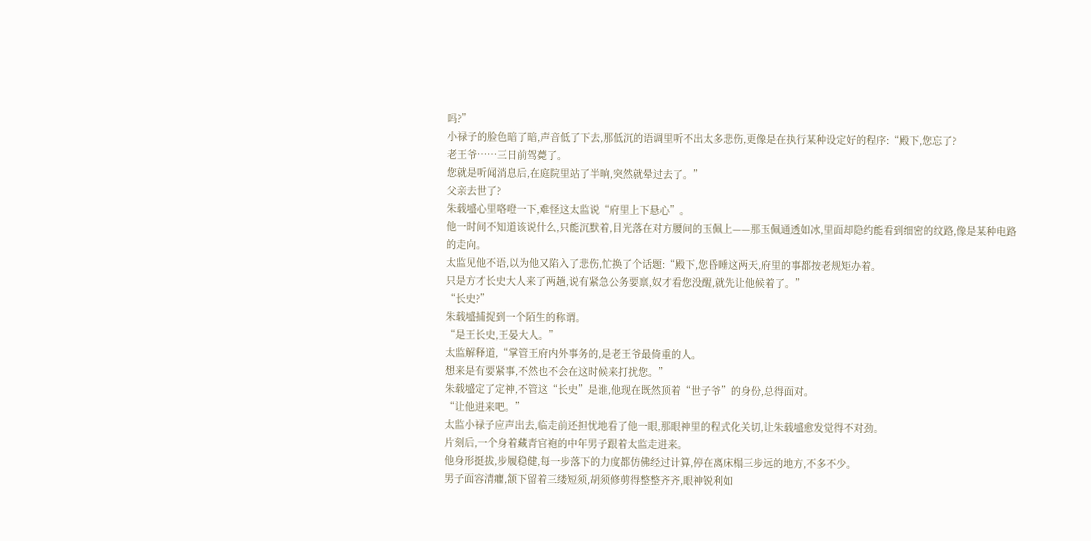吗?”
小禄子的脸色暗了暗,声音低了下去,那低沉的语调里听不出太多悲伤,更像是在执行某种设定好的程序:“殿下,您忘了?
老王爷……三日前驾薨了。
您就是听闻消息后,在庭院里站了半晌,突然就晕过去了。”
父亲去世了?
朱载墭心里咯噔一下,难怪这太监说“府里上下悬心”。
他一时间不知道该说什么,只能沉默着,目光落在对方腰间的玉佩上——那玉佩通透如冰,里面却隐约能看到细密的纹路,像是某种电路的走向。
太监见他不语,以为他又陷入了悲伤,忙换了个话题:“殿下,您昏睡这两天,府里的事都按老规矩办着。
只是方才长史大人来了两趟,说有紧急公务要禀,奴才看您没醒,就先让他候着了。”
“长史?”
朱载墭捕捉到一个陌生的称谓。
“是王长史,王晏大人。”
太监解释道,“掌管王府内外事务的,是老王爷最倚重的人。
想来是有要紧事,不然也不会在这时候来打扰您。”
朱载墭定了定神,不管这“长史”是谁,他现在既然顶着“世子爷”的身份,总得面对。
“让他进来吧。”
太监小禄子应声出去,临走前还担忧地看了他一眼,那眼神里的程式化关切,让朱载墭愈发觉得不对劲。
片刻后,一个身着藏青官袍的中年男子跟着太监走进来。
他身形挺拔,步履稳健,每一步落下的力度都仿佛经过计算,停在离床榻三步远的地方,不多不少。
男子面容清癯,颔下留着三缕短须,胡须修剪得整整齐齐,眼神锐利如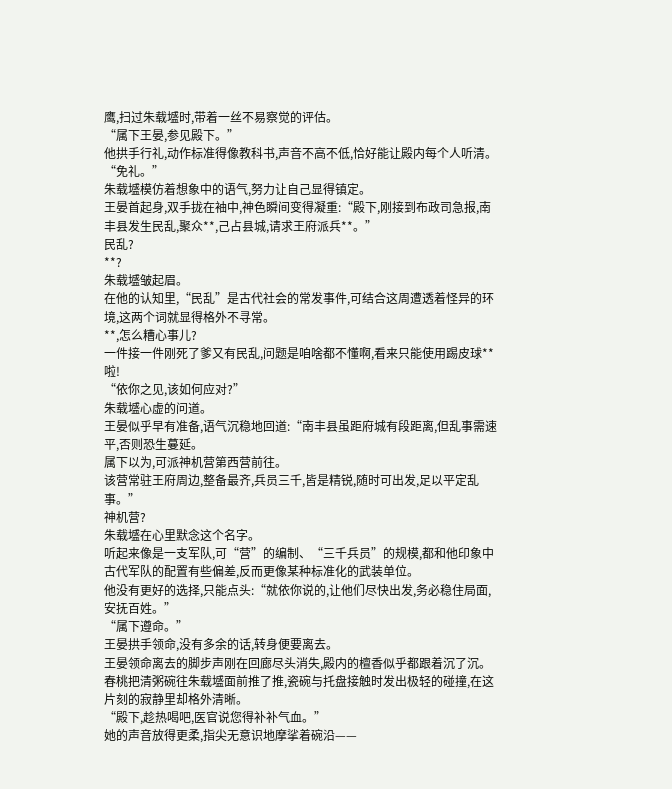鹰,扫过朱载墭时,带着一丝不易察觉的评估。
“属下王晏,参见殿下。”
他拱手行礼,动作标准得像教科书,声音不高不低,恰好能让殿内每个人听清。
“免礼。”
朱载墭模仿着想象中的语气,努力让自己显得镇定。
王晏首起身,双手拢在袖中,神色瞬间变得凝重:“殿下,刚接到布政司急报,南丰县发生民乱,聚众**,己占县城,请求王府派兵**。”
民乱?
**?
朱载墭皱起眉。
在他的认知里,“民乱”是古代社会的常发事件,可结合这周遭透着怪异的环境,这两个词就显得格外不寻常。
**,怎么糟心事儿?
一件接一件刚死了爹又有民乱,问题是咱啥都不懂啊,看来只能使用踢皮球**啦!
“依你之见,该如何应对?”
朱载墭心虚的问道。
王晏似乎早有准备,语气沉稳地回道:“南丰县虽距府城有段距离,但乱事需速平,否则恐生蔓延。
属下以为,可派神机营第西营前往。
该营常驻王府周边,整备最齐,兵员三千,皆是精锐,随时可出发,足以平定乱事。”
神机营?
朱载墭在心里默念这个名字。
听起来像是一支军队,可“营”的编制、“三千兵员”的规模,都和他印象中古代军队的配置有些偏差,反而更像某种标准化的武装单位。
他没有更好的选择,只能点头:“就依你说的,让他们尽快出发,务必稳住局面,安抚百姓。”
“属下遵命。”
王晏拱手领命,没有多余的话,转身便要离去。
王晏领命离去的脚步声刚在回廊尽头消失,殿内的檀香似乎都跟着沉了沉。
春桃把清粥碗往朱载墭面前推了推,瓷碗与托盘接触时发出极轻的碰撞,在这片刻的寂静里却格外清晰。
“殿下,趁热喝吧,医官说您得补补气血。”
她的声音放得更柔,指尖无意识地摩挲着碗沿——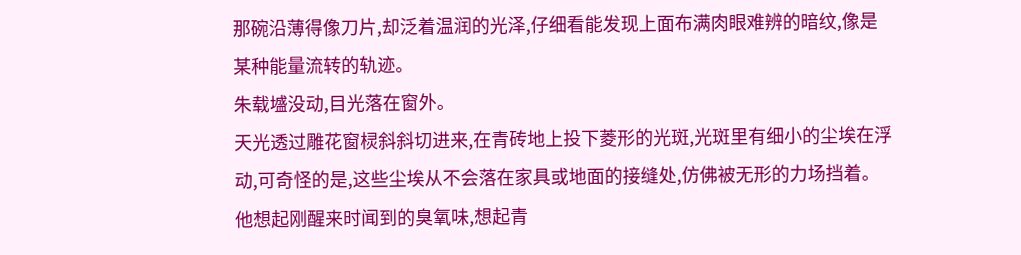那碗沿薄得像刀片,却泛着温润的光泽,仔细看能发现上面布满肉眼难辨的暗纹,像是某种能量流转的轨迹。
朱载墭没动,目光落在窗外。
天光透过雕花窗棂斜斜切进来,在青砖地上投下菱形的光斑,光斑里有细小的尘埃在浮动,可奇怪的是,这些尘埃从不会落在家具或地面的接缝处,仿佛被无形的力场挡着。
他想起刚醒来时闻到的臭氧味,想起青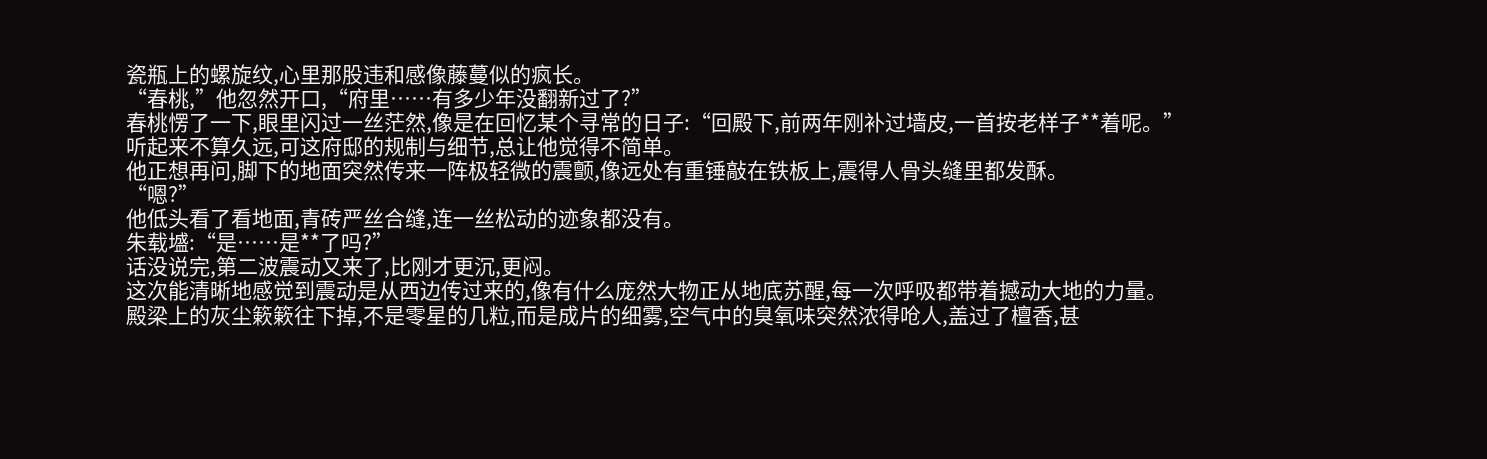瓷瓶上的螺旋纹,心里那股违和感像藤蔓似的疯长。
“春桃,”他忽然开口,“府里……有多少年没翻新过了?”
春桃愣了一下,眼里闪过一丝茫然,像是在回忆某个寻常的日子:“回殿下,前两年刚补过墙皮,一首按老样子**着呢。”
听起来不算久远,可这府邸的规制与细节,总让他觉得不简单。
他正想再问,脚下的地面突然传来一阵极轻微的震颤,像远处有重锤敲在铁板上,震得人骨头缝里都发酥。
“嗯?”
他低头看了看地面,青砖严丝合缝,连一丝松动的迹象都没有。
朱载墭:“是……是**了吗?”
话没说完,第二波震动又来了,比刚才更沉,更闷。
这次能清晰地感觉到震动是从西边传过来的,像有什么庞然大物正从地底苏醒,每一次呼吸都带着撼动大地的力量。
殿梁上的灰尘簌簌往下掉,不是零星的几粒,而是成片的细雾,空气中的臭氧味突然浓得呛人,盖过了檀香,甚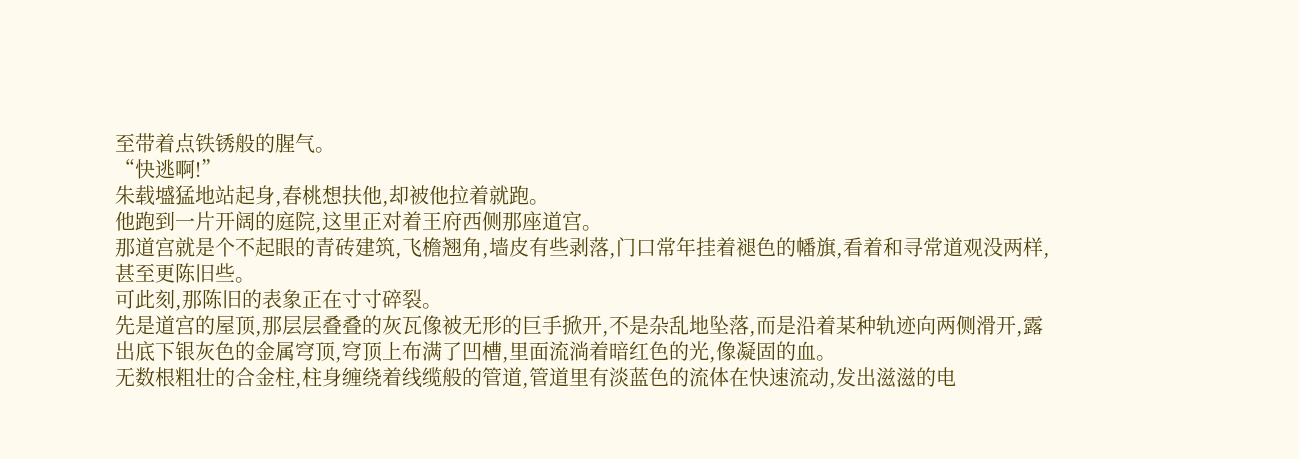至带着点铁锈般的腥气。
“快逃啊!”
朱载墭猛地站起身,春桃想扶他,却被他拉着就跑。
他跑到一片开阔的庭院,这里正对着王府西侧那座道宫。
那道宫就是个不起眼的青砖建筑,飞檐翘角,墙皮有些剥落,门口常年挂着褪色的幡旗,看着和寻常道观没两样,甚至更陈旧些。
可此刻,那陈旧的表象正在寸寸碎裂。
先是道宫的屋顶,那层层叠叠的灰瓦像被无形的巨手掀开,不是杂乱地坠落,而是沿着某种轨迹向两侧滑开,露出底下银灰色的金属穹顶,穹顶上布满了凹槽,里面流淌着暗红色的光,像凝固的血。
无数根粗壮的合金柱,柱身缠绕着线缆般的管道,管道里有淡蓝色的流体在快速流动,发出滋滋的电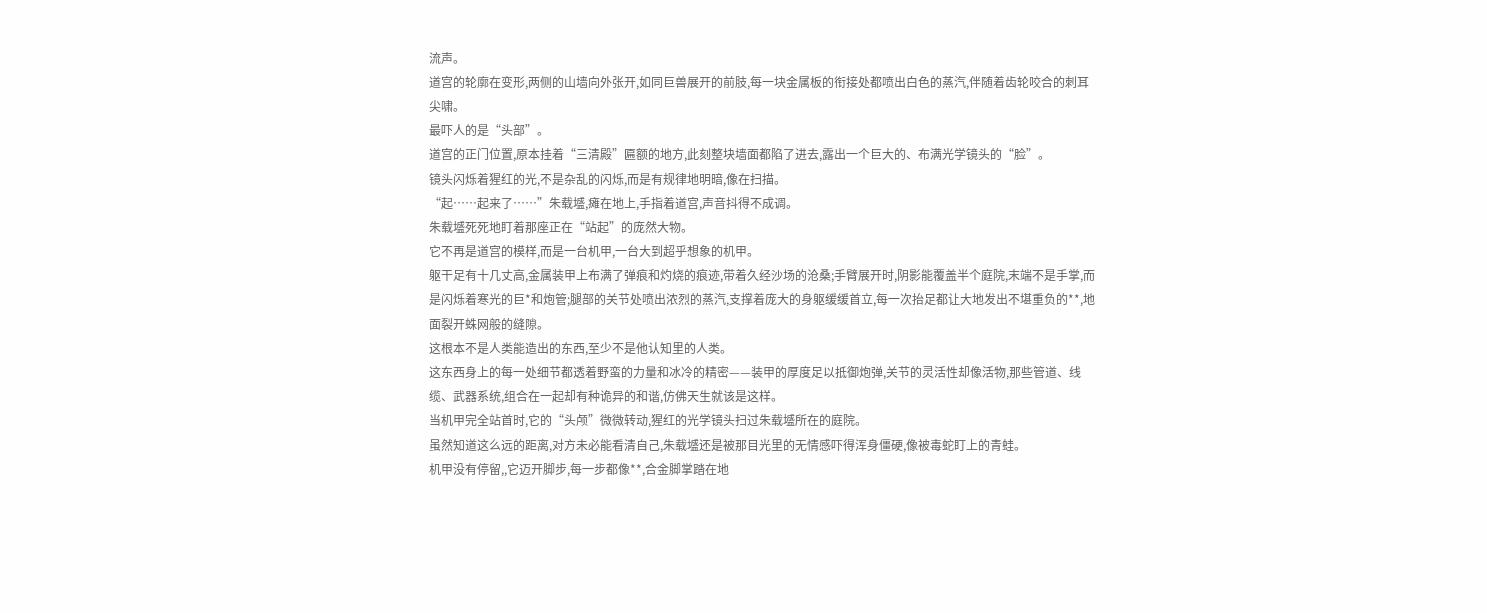流声。
道宫的轮廓在变形,两侧的山墙向外张开,如同巨兽展开的前肢,每一块金属板的衔接处都喷出白色的蒸汽,伴随着齿轮咬合的刺耳尖啸。
最吓人的是“头部”。
道宫的正门位置,原本挂着“三清殿”匾额的地方,此刻整块墙面都陷了进去,露出一个巨大的、布满光学镜头的“脸”。
镜头闪烁着猩红的光,不是杂乱的闪烁,而是有规律地明暗,像在扫描。
“起……起来了……”朱载墭,瘫在地上,手指着道宫,声音抖得不成调。
朱载墭死死地盯着那座正在“站起”的庞然大物。
它不再是道宫的模样,而是一台机甲,一台大到超乎想象的机甲。
躯干足有十几丈高,金属装甲上布满了弹痕和灼烧的痕迹,带着久经沙场的沧桑;手臂展开时,阴影能覆盖半个庭院,末端不是手掌,而是闪烁着寒光的巨*和炮管;腿部的关节处喷出浓烈的蒸汽,支撑着庞大的身躯缓缓首立,每一次抬足都让大地发出不堪重负的**,地面裂开蛛网般的缝隙。
这根本不是人类能造出的东西,至少不是他认知里的人类。
这东西身上的每一处细节都透着野蛮的力量和冰冷的精密——装甲的厚度足以抵御炮弹,关节的灵活性却像活物,那些管道、线缆、武器系统,组合在一起却有种诡异的和谐,仿佛天生就该是这样。
当机甲完全站首时,它的“头颅”微微转动,猩红的光学镜头扫过朱载墭所在的庭院。
虽然知道这么远的距离,对方未必能看清自己,朱载墭还是被那目光里的无情感吓得浑身僵硬,像被毒蛇盯上的青蛙。
机甲没有停留,,它迈开脚步,每一步都像**,合金脚掌踏在地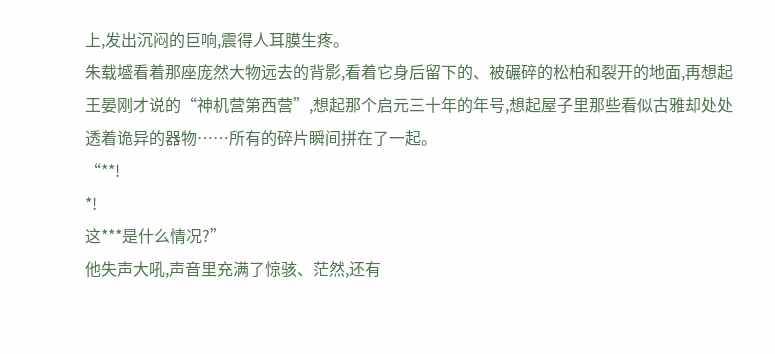上,发出沉闷的巨响,震得人耳膜生疼。
朱载墭看着那座庞然大物远去的背影,看着它身后留下的、被碾碎的松柏和裂开的地面,再想起王晏刚才说的“神机营第西营”,想起那个启元三十年的年号,想起屋子里那些看似古雅却处处透着诡异的器物……所有的碎片瞬间拼在了一起。
“**!
*!
这***是什么情况?”
他失声大吼,声音里充满了惊骇、茫然,还有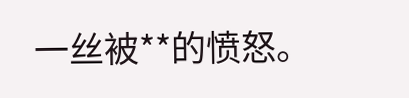一丝被**的愤怒。